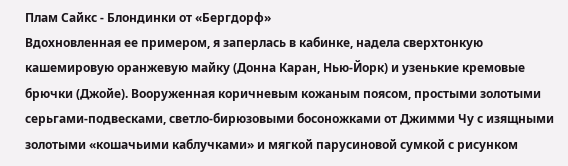Плам Сайкс - Блондинки от «Бергдорф»
Вдохновленная ее примером, я заперлась в кабинке, надела сверхтонкую кашемировую оранжевую майку (Донна Каран, Нью-Йорк) и узенькие кремовые брючки (Джойе). Вооруженная коричневым кожаным поясом, простыми золотыми серьгами-подвесками, светло-бирюзовыми босоножками от Джимми Чу с изящными золотыми «кошачьими каблучками» и мягкой парусиновой сумкой с рисунком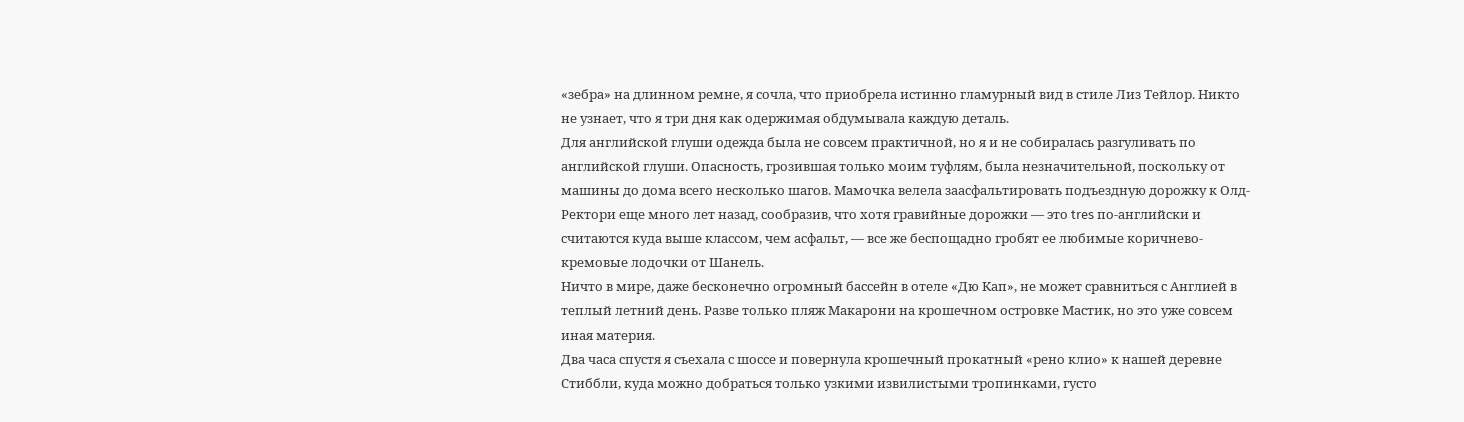«зебра» на длинном ремне, я сочла, что приобрела истинно гламурный вид в стиле Лиз Тейлор. Никто не узнает, что я три дня как одержимая обдумывала каждую деталь.
Для английской глуши одежда была не совсем практичной, но я и не собиралась разгуливать по английской глуши. Опасность, грозившая только моим туфлям, была незначительной, поскольку от машины до дома всего несколько шагов. Мамочка велела заасфальтировать подъездную дорожку к Олд-Ректори еще много лет назад, сообразив, что хотя гравийные дорожки — это tres по-английски и считаются куда выше классом, чем асфальт, — все же беспощадно гробят ее любимые коричнево-кремовые лодочки от Шанель.
Ничто в мире, даже бесконечно огромный бассейн в отеле «Дю Кап», не может сравниться с Англией в теплый летний день. Разве только пляж Макарони на крошечном островке Мастик, но это уже совсем иная материя.
Два часа спустя я съехала с шоссе и повернула крошечный прокатный «рено клио» к нашей деревне Стиббли, куда можно добраться только узкими извилистыми тропинками, густо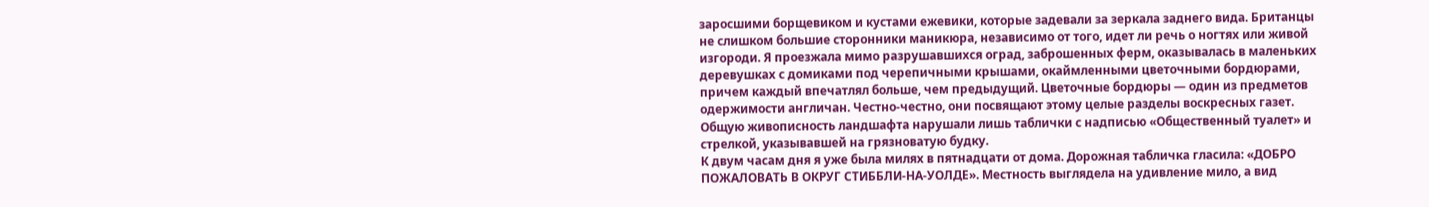заросшими борщевиком и кустами ежевики, которые задевали за зеркала заднего вида. Британцы не слишком большие сторонники маникюра, независимо от того, идет ли речь о ногтях или живой изгороди. Я проезжала мимо разрушавшихся оград, заброшенных ферм, оказывалась в маленьких деревушках с домиками под черепичными крышами, окаймленными цветочными бордюрами, причем каждый впечатлял больше, чем предыдущий. Цветочные бордюры — один из предметов одержимости англичан. Честно-честно, они посвящают этому целые разделы воскресных газет. Общую живописность ландшафта нарушали лишь таблички с надписью «Общественный туалет» и стрелкой, указывавшей на грязноватую будку.
К двум часам дня я уже была милях в пятнадцати от дома. Дорожная табличка гласила: «ДОБРО ПОЖАЛОВАТЬ В ОКРУГ СТИББЛИ-НА-УОЛДЕ». Местность выглядела на удивление мило, а вид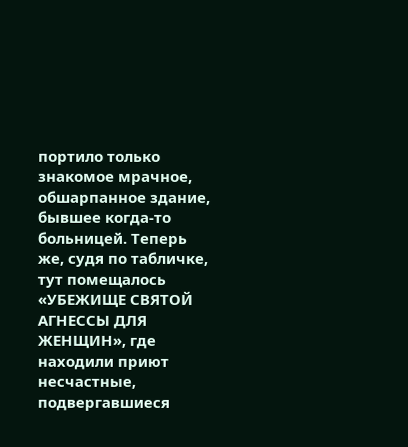портило только знакомое мрачное, обшарпанное здание, бывшее когда-то больницей. Теперь же, судя по табличке, тут помещалось «УБЕЖИЩЕ СВЯТОЙ АГНЕССЫ ДЛЯ ЖЕНЩИН», где находили приют несчастные, подвергавшиеся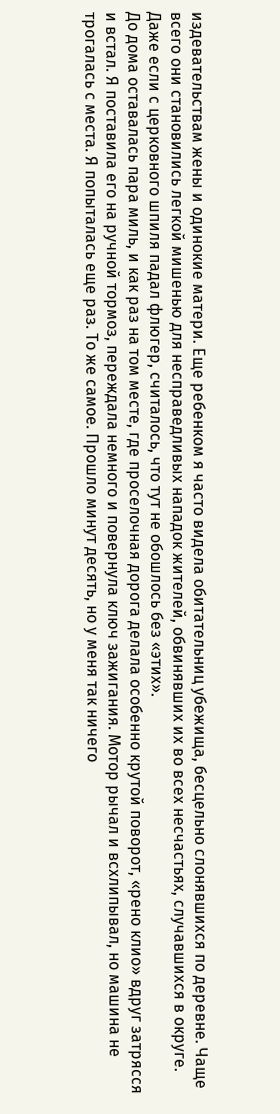издевательствам жены и одинокие матери. Еще ребенком я часто видела обитательниц убежища, бесцельно слонявшихся по деревне. Чаще всего они становились легкой мишенью для несправедливых нападок жителей, обвинявших их во всех несчастьях, случавшихся в округе. Даже если с церковного шпиля падал флюгер, считалось, что тут не обошлось без «этих».
До дома оставалась пара миль, и как раз на том месте, где проселочная дорога делала особенно крутой поворот, «рено клио» вдруг затрясся и встал. Я поставила его на ручной тормоз, переждала немного и повернула ключ зажигания. Мотор рычал и всхлипывал, но машина не трогалась с места. Я попыталась еще раз. То же самое. Прошло минут десять, но у меня так ничего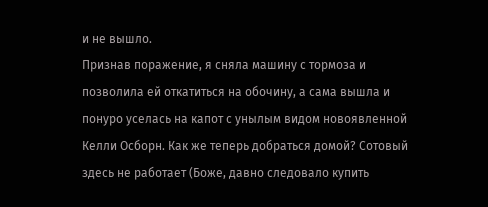и не вышло.
Признав поражение, я сняла машину с тормоза и позволила ей откатиться на обочину, а сама вышла и понуро уселась на капот с унылым видом новоявленной Келли Осборн. Как же теперь добраться домой? Сотовый здесь не работает (Боже, давно следовало купить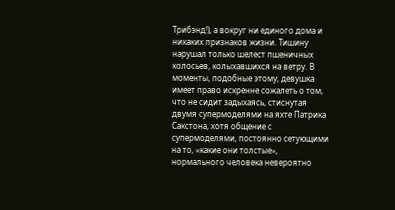Трибэнд!), а вокруг ни единого дома и никаких признаков жизни. Тишину нарушал только шелест пшеничных колосьев, колыхавшихся на ветру. В моменты, подобные этому, девушка имеет право искренне сожалеть о том, что не сидит задыхаясь, стиснутая двумя супермоделями на яхте Патрика Сакстона, хотя общение с супермоделями, постоянно сетующими на то, «какие они толстые», нормального человека невероятно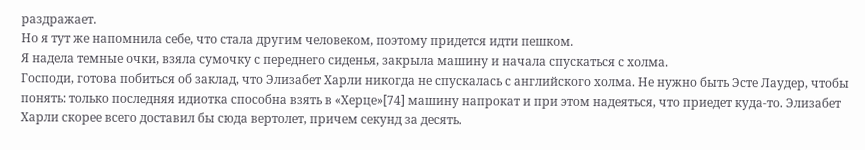раздражает.
Но я тут же напомнила себе, что стала другим человеком, поэтому придется идти пешком.
Я надела темные очки, взяла сумочку с переднего сиденья, закрыла машину и начала спускаться с холма.
Господи, готова побиться об заклад, что Элизабет Харли никогда не спускалась с английского холма. Не нужно быть Эсте Лаудер, чтобы понять: только последняя идиотка способна взять в «Херце»[74] машину напрокат и при этом надеяться, что приедет куда-то. Элизабет Харли скорее всего доставил бы сюда вертолет, причем секунд за десять.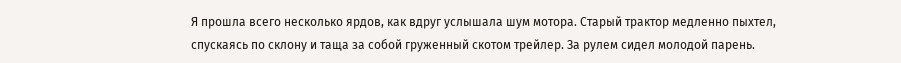Я прошла всего несколько ярдов, как вдруг услышала шум мотора. Старый трактор медленно пыхтел, спускаясь по склону и таща за собой груженный скотом трейлер. За рулем сидел молодой парень.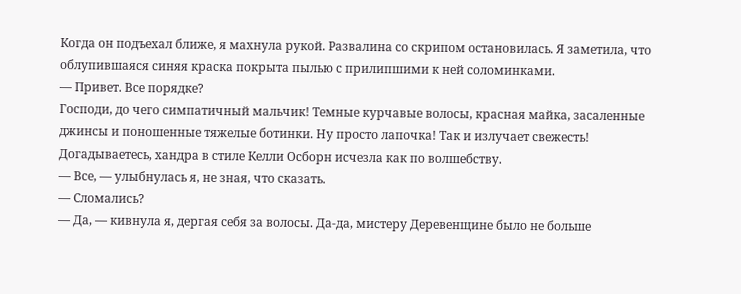Когда он подъехал ближе, я махнула рукой. Развалина со скрипом остановилась. Я заметила, что облупившаяся синяя краска покрыта пылью с прилипшими к ней соломинками.
— Привет. Все порядке?
Господи, до чего симпатичный мальчик! Темные курчавые волосы, красная майка, засаленные джинсы и поношенные тяжелые ботинки. Ну просто лапочка! Так и излучает свежесть! Догадываетесь, хандра в стиле Келли Осборн исчезла как по волшебству.
— Все, — улыбнулась я, не зная, что сказать.
— Сломались?
— Да, — кивнула я, дергая себя за волосы. Да-да, мистеру Деревенщине было не больше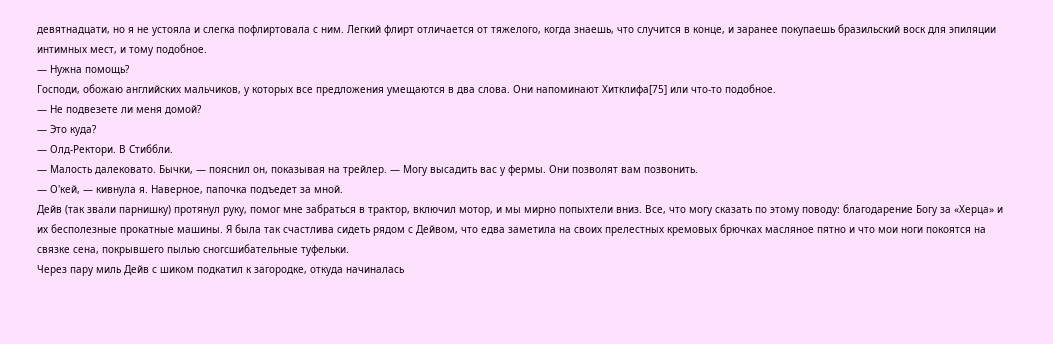девятнадцати, но я не устояла и слегка пофлиртовала с ним. Легкий флирт отличается от тяжелого, когда знаешь, что случится в конце, и заранее покупаешь бразильский воск для эпиляции интимных мест, и тому подобное.
— Нужна помощь?
Господи, обожаю английских мальчиков, у которых все предложения умещаются в два слова. Они напоминают Хитклифа[75] или что-то подобное.
— Не подвезете ли меня домой?
— Это куда?
— Олд-Ректори. В Стиббли.
— Малость далековато. Бычки, — пояснил он, показывая на трейлер. — Могу высадить вас у фермы. Они позволят вам позвонить.
— О'кей, — кивнула я. Наверное, папочка подъедет за мной.
Дейв (так звали парнишку) протянул руку, помог мне забраться в трактор, включил мотор, и мы мирно попыхтели вниз. Все, что могу сказать по этому поводу: благодарение Богу за «Херца» и их бесполезные прокатные машины. Я была так счастлива сидеть рядом с Дейвом, что едва заметила на своих прелестных кремовых брючках масляное пятно и что мои ноги покоятся на связке сена, покрывшего пылью сногсшибательные туфельки.
Через пару миль Дейв с шиком подкатил к загородке, откуда начиналась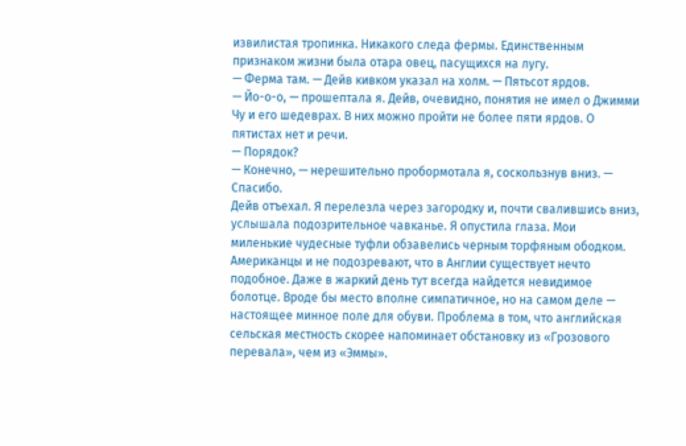извилистая тропинка. Никакого следа фермы. Единственным признаком жизни была отара овец, пасущихся на лугу.
— Ферма там. — Дейв кивком указал на холм. — Пятьсот ярдов.
— Йо-о-о, — прошептала я. Дейв, очевидно, понятия не имел о Джимми Чу и его шедеврах. В них можно пройти не более пяти ярдов. О пятистах нет и речи.
— Порядок?
— Конечно, — нерешительно пробормотала я, соскользнув вниз. — Спасибо.
Дейв отъехал. Я перелезла через загородку и, почти свалившись вниз, услышала подозрительное чавканье. Я опустила глаза. Мои миленькие чудесные туфли обзавелись черным торфяным ободком. Американцы и не подозревают, что в Англии существует нечто подобное. Даже в жаркий день тут всегда найдется невидимое болотце. Вроде бы место вполне симпатичное, но на самом деле — настоящее минное поле для обуви. Проблема в том, что английская сельская местность скорее напоминает обстановку из «Грозового перевала», чем из «Эммы».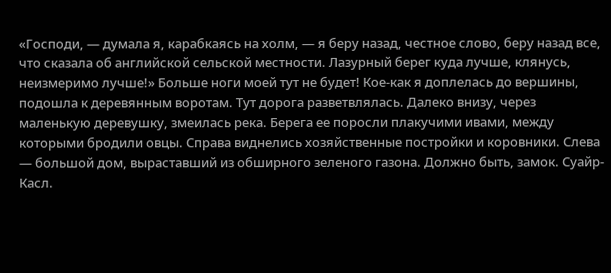«Господи, — думала я, карабкаясь на холм, — я беру назад, честное слово, беру назад все, что сказала об английской сельской местности. Лазурный берег куда лучше, клянусь, неизмеримо лучше!» Больше ноги моей тут не будет! Кое-как я доплелась до вершины, подошла к деревянным воротам. Тут дорога разветвлялась. Далеко внизу, через маленькую деревушку, змеилась река. Берега ее поросли плакучими ивами, между которыми бродили овцы. Справа виднелись хозяйственные постройки и коровники. Слева — большой дом, выраставший из обширного зеленого газона. Должно быть, замок. Суайр-Касл.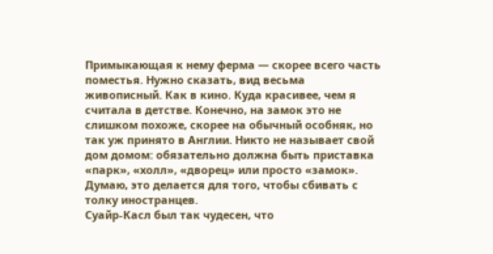Примыкающая к нему ферма — скорее всего часть поместья. Нужно сказать, вид весьма живописный. Как в кино. Куда красивее, чем я считала в детстве. Конечно, на замок это не слишком похоже, скорее на обычный особняк, но так уж принято в Англии. Никто не называет свой дом домом: обязательно должна быть приставка «парк», «холл», «дворец» или просто «замок». Думаю, это делается для того, чтобы сбивать с толку иностранцев.
Суайр-Касл был так чудесен, что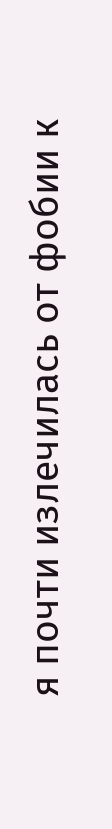я почти излечилась от фобии к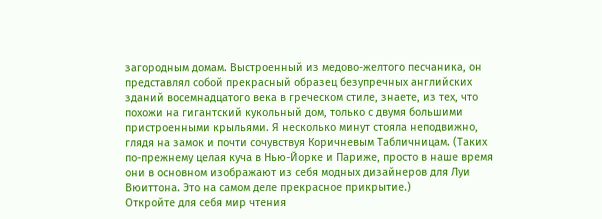загородным домам. Выстроенный из медово-желтого песчаника, он представлял собой прекрасный образец безупречных английских зданий восемнадцатого века в греческом стиле, знаете, из тех, что похожи на гигантский кукольный дом, только с двумя большими пристроенными крыльями. Я несколько минут стояла неподвижно, глядя на замок и почти сочувствуя Коричневым Табличницам. (Таких по-прежнему целая куча в Нью-Йорке и Париже, просто в наше время они в основном изображают из себя модных дизайнеров для Луи Вюиттона. Это на самом деле прекрасное прикрытие.)
Откройте для себя мир чтения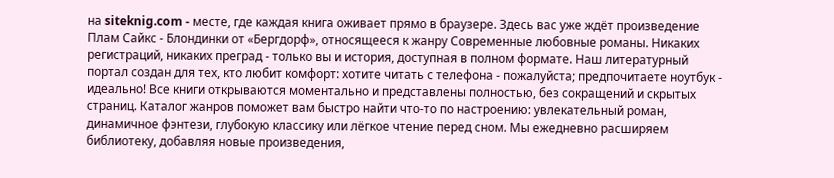на siteknig.com - месте, где каждая книга оживает прямо в браузере. Здесь вас уже ждёт произведение Плам Сайкс - Блондинки от «Бергдорф», относящееся к жанру Современные любовные романы. Никаких регистраций, никаких преград - только вы и история, доступная в полном формате. Наш литературный портал создан для тех, кто любит комфорт: хотите читать с телефона - пожалуйста; предпочитаете ноутбук - идеально! Все книги открываются моментально и представлены полностью, без сокращений и скрытых страниц. Каталог жанров поможет вам быстро найти что-то по настроению: увлекательный роман, динамичное фэнтези, глубокую классику или лёгкое чтение перед сном. Мы ежедневно расширяем библиотеку, добавляя новые произведения,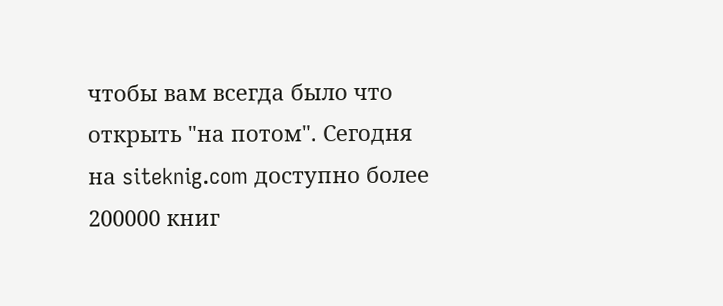чтобы вам всегда было что открыть "на потом". Сегодня на siteknig.com доступно более 200000 книг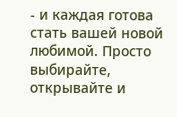- и каждая готова стать вашей новой любимой. Просто выбирайте, открывайте и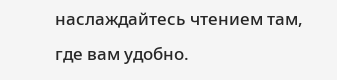наслаждайтесь чтением там, где вам удобно.